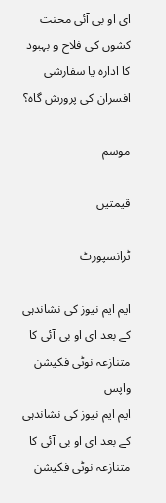ای او بی آئی محنت کشوں کی فلاح و بہبود کا ادارہ یا سفارشی افسران کی پرورش گاہ؟

موسم

قیمتیں

ٹرانسپورٹ

ایم ایم نیوز کی نشاندہی کے بعد ای او بی آئی کا متنازعہ نوٹی فکیشن واپس
ایم ایم نیوز کی نشاندہی کے بعد ای او بی آئی کا متنازعہ نوٹی فکیشن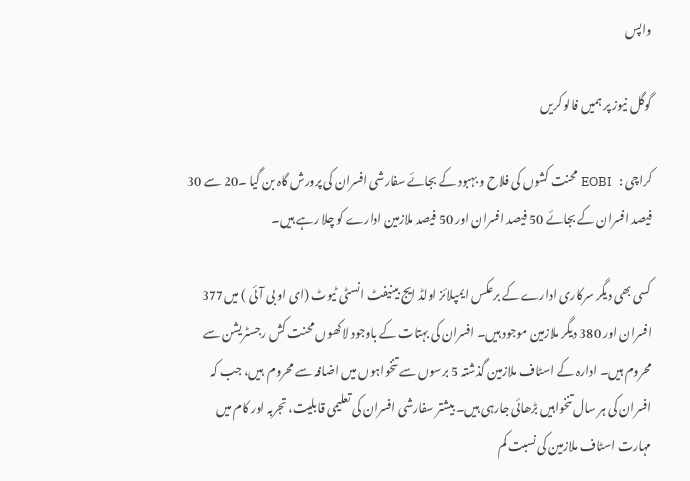واپس

گوگل نیوز پر ہمیں فالو کریں

کراچی :   EOBI محنت کشوں کی فلاح و بہبود کے بجائے سفارشی افسران کی پرورش گاہ بن گیا ۔20 سے 30 فیصد افسران کے بجائے 50 فیصد افسران اور 50 فیصد ملازمین ادارے کو چلا رہے ہیں۔

کسی بھی دیگر سرکاری ادارے کے برعکس ایمپلائز اولڈ ایج بینیفٹ انسٹی ٹیوٹ (ای او بی آئی ) میں377 افسران اور 380 دیگر ملازمین موجود ہیں۔ افسران کی بہتات کے باوجود لاکھوں محنت کش رجسٹریشن سے محروم ہیں۔ ادارہ کے اسٹاف ملازمین گذشتہ 5 برسوں سے تنخواہوں میں اضافہ سے محروم  ہیں، جب کہ افسران کی ہر سال تنخواہیں بڑھائی جارہی ہیں۔ بیشتر سفارشی افسران کی تعلیمی قابلیت، تجربہ اور کام میں مہارت اسٹاف ملازمین کی نسبت کم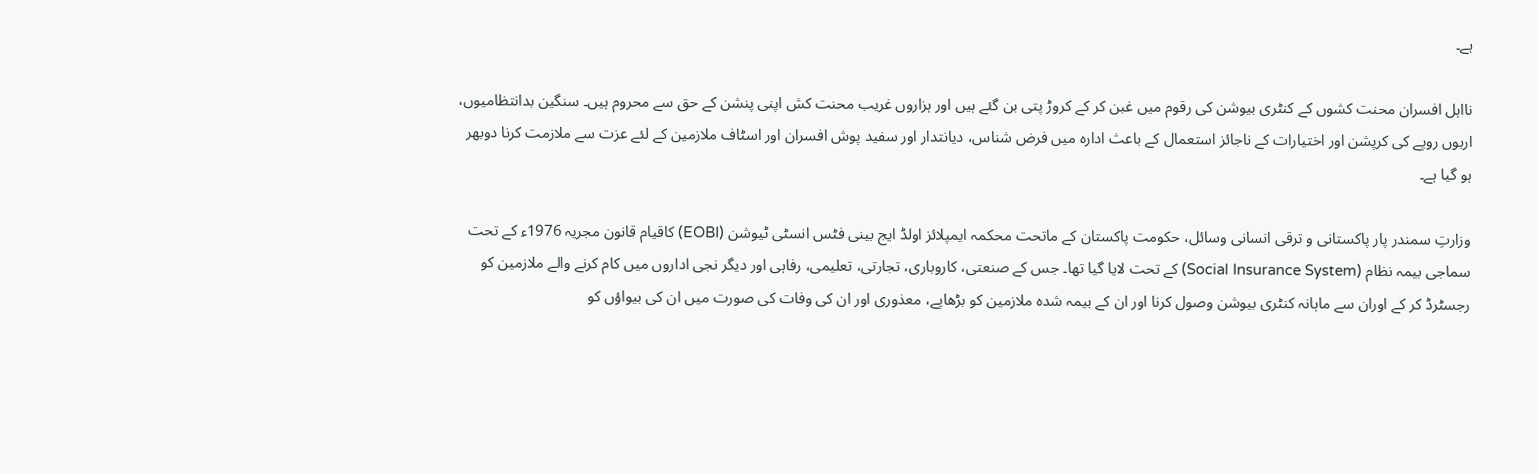ہے۔

نااہل افسران محنت کشوں کے کنٹری بیوشن کی رقوم میں غبن کر کے کروڑ پتی بن گئے ہیں اور ہزاروں غریب محنت کش اپنی پنشن کے حق سے محروم ہیں۔ سنگین بدانتظامیوں، اربوں روپے کی کرپشن اور اختیارات کے ناجائز استعمال کے باعث ادارہ میں فرض شناس، دیانتدار اور سفید پوش افسران اور اسٹاف ملازمین کے لئے عزت سے ملازمت کرنا دوبھر ہو گیا ہے۔

وزارتِ سمندر پار پاکستانی و ترقی انسانی وسائل، حکومت پاکستان کے ماتحت محکمہ ایمپلائز اولڈ ایج بینی فٹس انسٹی ٹیوشن (EOBI) کاقیام قانون مجریہ 1976ء کے تحت سماجی بیمہ نظام (Social Insurance System) کے تحت لایا گیا تھا۔ جس کے صنعتی، کاروباری، تجارتی، تعلیمی، رفاہی اور دیگر نجی اداروں میں کام کرنے والے ملازمین کو رجسٹرڈ کر کے اوران سے ماہانہ کنٹری بیوشن وصول کرنا اور ان کے بیمہ شدہ ملازمین کو بڑھاپے، معذوری اور ان کی وفات کی صورت میں ان کی بیواؤں کو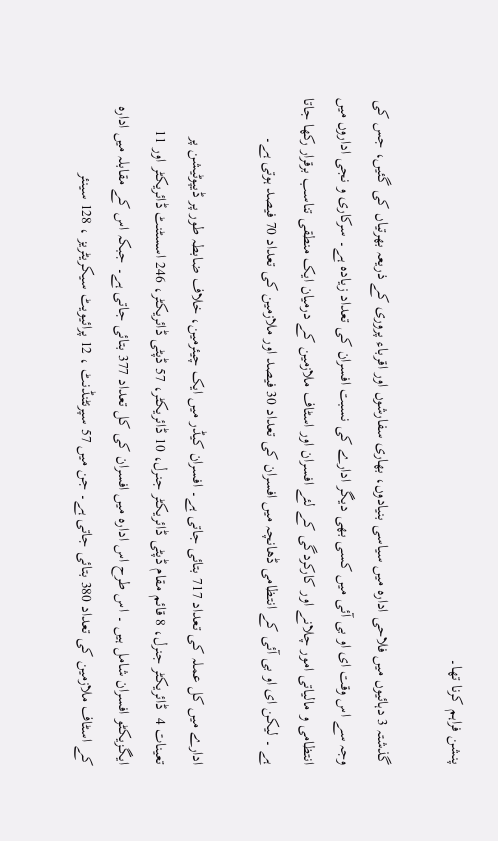پنشن فراہم کرنا تھا۔

گذشتہ 3 دہائیوں میں فلاحی ادارہ میں سیاسی بنیادوں، بھاری سفارشوں اور اقرباء پروری کے ذریعہ بھرتیاں کی گئیں، جس کی وجہ سے اس وقت ای او بی آئی میں کسی بھی دیگر ادارے کی نسبت افسران کی تعداد زیادہ ہے۔ سرکاری و نجی اداروں میں انتظامی و مالیاتی امور چلانے اور کارکردگی کے لئے افسران اور اسٹاف ملازمین کے درمیان ایک منطقی تناسب برقرار رکھا جاتا ہے ۔ لیکن ای او بی آئی کے انتظامی ڈھانچہ میں افسران کی تعداد 30 فیصد اور ملازمین کی تعداد 70 فیصد ہوتی ہے۔

ادارے میں کل عملہ کی تعداد 717 بتائی جاتی ہے۔ افسران کیڈر میں ایک چیئرمین، خلاف ضابطہ طور پر ڈیپوٹیشن پر تعینات 4  ڈائریکٹر جنرل، 8 قائم مقام ڈپٹی ڈائریکٹر جنرل، 10 ڈائریکٹر، 57 ڈپٹی ڈائریکٹر، 246 اسسٹنٹ ڈائریکٹر اور 11 ایگزیکٹو افسران شامل ہیں ۔ اس طرح اس ادارہ میں افسران کی کل تعداد 377 بتائی جاتی ہے۔ جبکہ اس کے مقابلہ میں ادارہ کے اسٹاف ملازمین کی تعداد 380 بتائی جاتی ہے۔ جن میں 57 سپرنٹنڈنٹ ، 12 پرائیویٹ سیکریٹریز ، 128 سینئر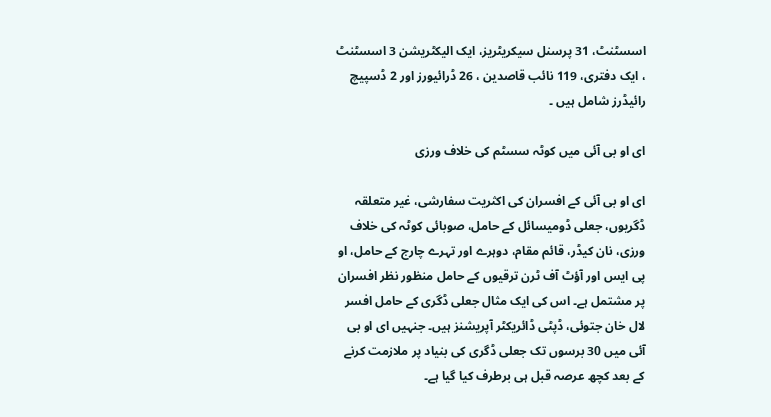اسسٹنٹ، 31 پرسنل سیکریٹریز، ایک الیکٹریشن 3 اسسٹنٹ ، ایک دفتری، 119 نائب قاصدین ، 26 ڈرائیورز اور 2 ڈسپیچ رائیڈرز شامل ہیں ۔

ای او بی آئی میں کوٹہ سسٹم کی خلاف ورزی

ای او بی آئی کے افسران کی اکثریت سفارشی، غیر متعلقہ ڈگریوں، جعلی ڈومیسائل کے حامل، صوبائی کوٹہ کی خلاف ورزی، نان کیڈر، قائم مقام، دوہرے اور تہرے چارج کے حامل، او پی ایس اور آؤٹ آف ٹرن ترقیوں کے حامل منظور نظر افسران پر مشتمل ہے۔ اس کی ایک مثال جعلی ڈگری کے حامل افسر لال خان جتوئی، ڈپٹی ڈائریکٹر آپریشنز ہیں۔ جنہیں ای او بی آئی میں 30 برسوں تک جعلی ڈگری کی بنیاد پر ملازمت کرنے کے بعد کچھ عرصہ قبل ہی برطرف کیا گیا ہے۔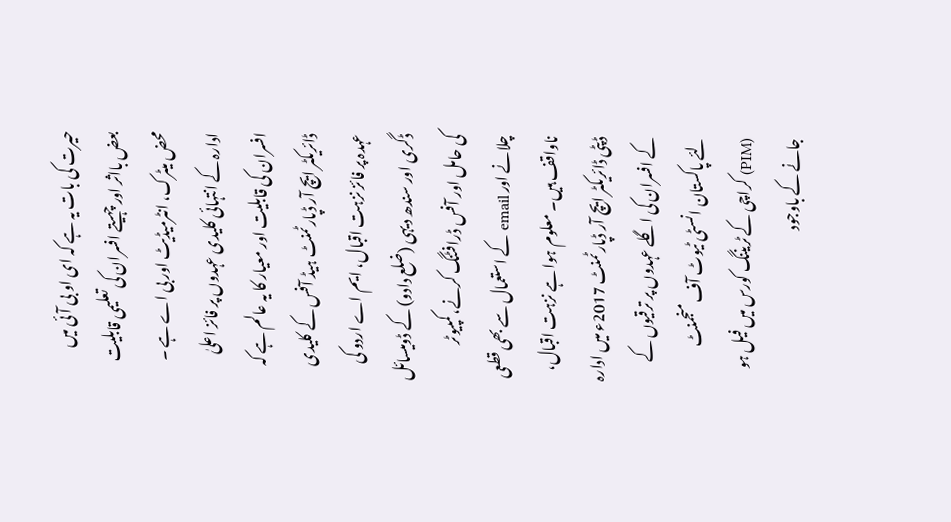حیرت کی بات یہ ہے کہ ای او بی آئی میں بعض بااثر اور چہیتے افسران کی تعلیمی قابلیت محض میٹرک، انٹرمیڈیٹ اور بی اے ہے ۔ ادارہ کے انتہائی کلیدی عہدوں پر فائز اعلیٰ افسران کی قابلیت اور معیار کا یہ عالم ہے کہ ڈائریکٹر ایچ آر ڈپارٹمنٹ ہیڈ آفس کے کلیدی عہدہ پر فائز نزہت اقبال، ایم اے اردو کی ڈگری اور سندھ دیہی (ضلع دادو) کے ڈومیسائل کی حامل اور آفس ڈرافٹنگ کرنے، کمپیوٹر چلانے اور email کے استعمال سے بھی قطعی ناواقف ہیں۔ معلوم ہوا ہے نزہت اقبال، ڈپٹی ڈائریکٹر ایچ آر ڈپارٹمنٹ 2017ء میں ادارہ کے افسران کی اگلے عہدوں پر ترقیوں کے لئے پاکستان انسٹی ٹیوٹ آف منجمنٹ (PIM) کراچی کے ٹریننگ کورس میں فیل ہو جانے کے باوجود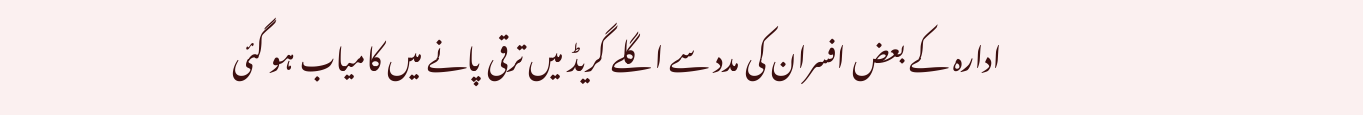ادارہ کے بعض افسران کی مدد سے اگلے گریڈ میں ترقی پانے میں کامیاب ہو گئی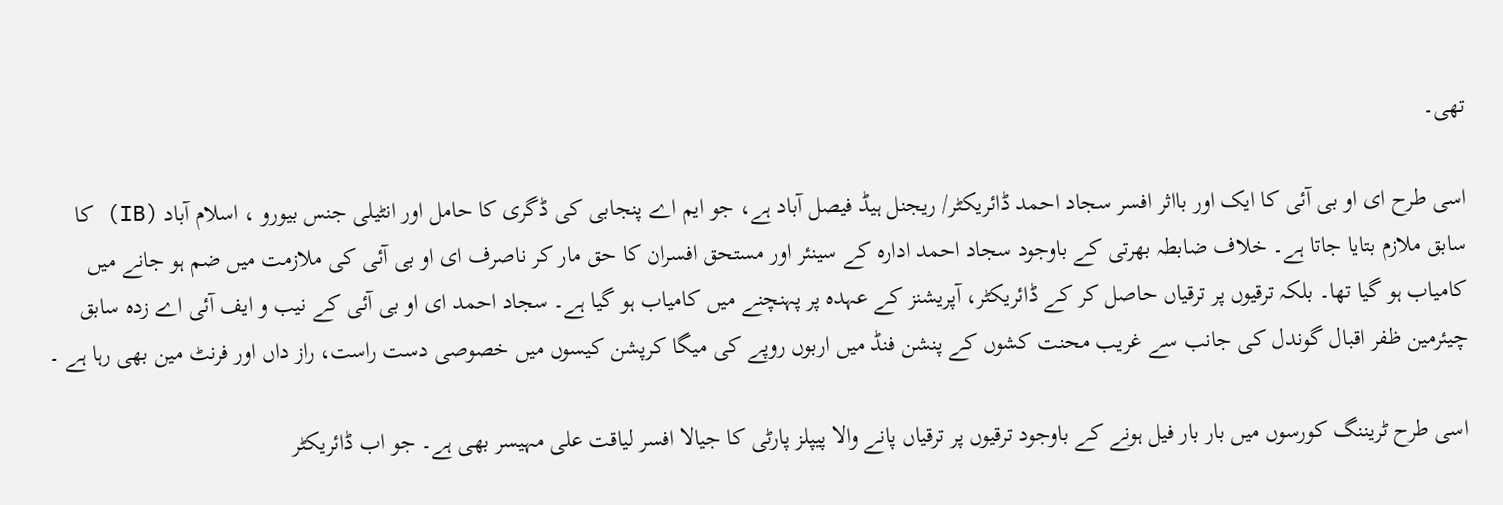تھی۔

اسی طرح ای او بی آئی کا ایک اور بااثر افسر سجاد احمد ڈائریکٹر/ ریجنل ہیڈ فیصل آباد ہے، جو ایم اے پنجابی کی ڈگری کا حامل اور انٹیلی جنس بیورو ، اسلام آباد (IB) کا سابق ملازم بتایا جاتا ہے۔ خلاف ضابطہ بھرتی کے باوجود سجاد احمد ادارہ کے سینئر اور مستحق افسران کا حق مار کر ناصرف ای او بی آئی کی ملازمت میں ضم ہو جانے میں کامیاب ہو گیا تھا۔ بلکہ ترقیوں پر ترقیاں حاصل کر کے ڈائریکٹر، آپریشنز کے عہدہ پر پہنچنے میں کامیاب ہو گیا ہے۔ سجاد احمد ای او بی آئی کے نیب و ایف آئی اے زدہ سابق چیئرمین ظفر اقبال گوندل کی جانب سے غریب محنت کشوں کے پنشن فنڈ میں اربوں روپے کی میگا کرپشن کیسوں میں خصوصی دست راست، راز داں اور فرنٹ مین بھی رہا ہے ۔

اسی طرح ٹریننگ کورسوں میں بار بار فیل ہونے کے باوجود ترقیوں پر ترقیاں پانے والا پیپلز پارٹی کا جیالا افسر لیاقت علی مہیسر بھی ہے۔ جو اب ڈائریکٹر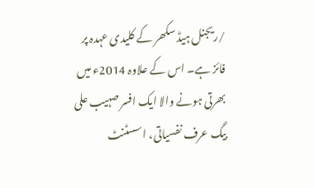/ریجنل ہیڈ سکھر کے کلیدی عہدہ پر فائز ہے۔ اس کے علاوہ 2014ء میں بھرتی ہونے والا ایک افسر صہیب علی بیگ عرف نفسیاتی، اسسٹنٹ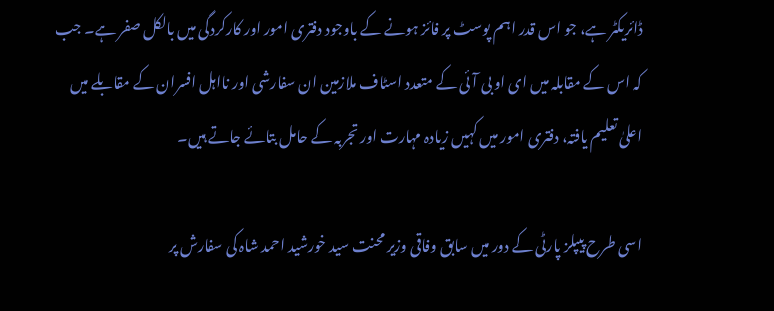ڈائریکٹر ہے، جو اس قدر اہم پوسٹ پر فائز ہونے کے باوجود دفتری امور اور کارکردگی میں بالکل صفر ہے۔ جب کہ اس کے مقابلہ میں ای او بی آئی کے متعدد اسٹاف ملازمین ان سفارشی اور نااہل افسران کے مقابلے میں اعلیٰ تعلیم یافتہ، دفتری امور میں کہیں زیادہ مہارت اور تجربہ کے حامل بتائے جاتے ہیں۔

اسی طرح پیپلز پارٹی کے دور میں سابق وفاقی وزیر محنت سید خورشید احمد شاہ کی سفارش پر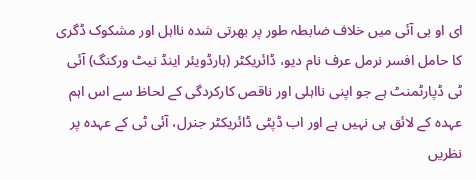ای او بی آئی میں خلاف ضابطہ طور پر بھرتی شدہ نااہل اور مشکوک ڈگری کا حامل افسر نرمل عرف نام دیو، ڈائریکٹر (ہارڈویئر اینڈ نیٹ ورکنگ) آئی ٹی ڈپارٹمنٹ ہے جو اپنی نااہلی اور ناقص کارکردگی کے لحاظ سے اس اہم عہدہ کے لائق ہی نہیں ہے اور اب ڈپٹی ڈائریکٹر جنرل، آئی ٹی کے عہدہ پر نظریں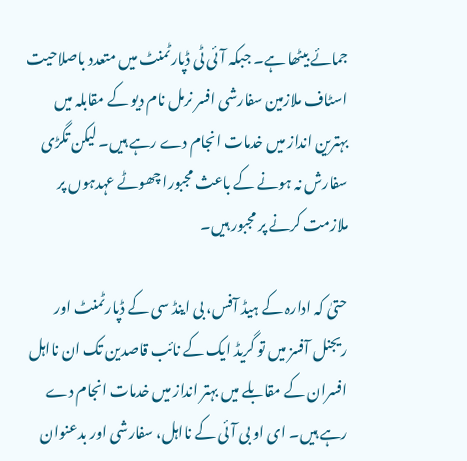جمائے بیٹھا ہے۔ جبکہ آئی ٹی ڈپارٹمنٹ میں متعدد باصلاحیت اسٹاف ملازمین سفارشی افسر نرمل نام دیو کے مقابلہ میں بہترین انداز میں خدمات انجام دے رہے ہیں۔ لیکن تگڑی سفارش نہ ہونے کے باعث مجبورا چھوٹے عہدہوں پر ملازمت کرنے پر مجبور ہیں۔

حتیٰ کہ ادارہ کے ہیڈ آفس، بی اینڈ سی کے ڈپارٹمنٹ اور ریجنل آفسز میں تو گریڈ ایک کے نائب قاصدین تک ان نااہل افسران کے مقابلے میں بہتر انداز میں خدمات انجام دے رہے ہیں۔ ای او بی آئی کے نااہل، سفارشی اور بدعنوان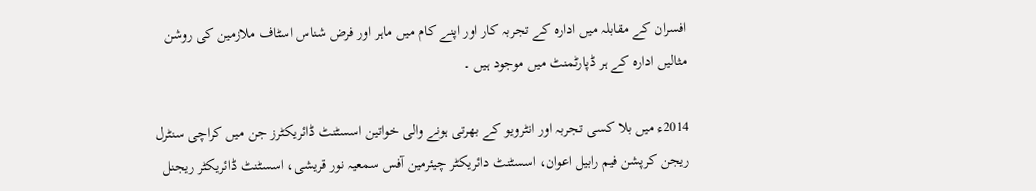افسران کے مقابلہ میں ادارہ کے تجربہ کار اور اپنے کام میں ماہر اور فرض شناس اسٹاف ملازمین کی روشن مثالیں ادارہ کے ہر ڈپارٹمنٹ میں موجود ہیں ۔

2014ء میں بلا کسی تجربہ اور انٹرویو کے بھرتی ہونے والی خواتین اسسٹنٹ ڈائریکٹرز جن میں کراچی سنٹرل ریجن کرپشن فیم رابیل اعوان، اسسٹنٹ دائریکٹر چیئرمین آفس سمعیہ نور قریشی، اسسٹنٹ ڈائریکٹر ریجنل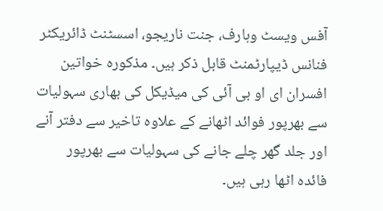آفس ویسٹ وہارف، جنت ناریجو، اسسٹنٹ ڈائریکٹر فنانس ڈیپارٹمنٹ قابل ذکر ہیں۔ مذکورہ خواتین افسران ای او بی آئی کی میڈیکل کی بھاری سہولیات سے بھرپور فوائد اٹھانے کے علاوہ تاخیر سے دفتر آنے اور جلد گھر چلے جانے کی سہولیات سے بھرپور فائدہ اٹھا رہی ہیں۔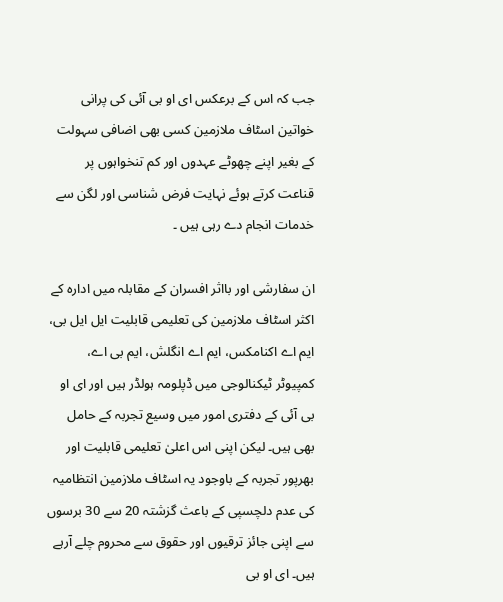جب کہ اس کے برعکس ای او بی آئی کی پرانی خواتین اسٹاف ملازمین کسی بھی اضافی سہولت کے بغیر اپنے چھوٹے عہدوں اور کم تنخواہوں پر قناعت کرتے ہوئے نہایت فرض شناسی اور لگن سے خدمات انجام دے رہی ہیں ۔

ان سفارشی اور بااثر افسران کے مقابلہ میں ادارہ کے اکثر اسٹاف ملازمین کی تعلیمی قابلیت ایل ایل بی، ایم اے اکنامکس، ایم اے انگلش، ایم بی اے، کمپیوٹر ٹیکنالوجی میں ڈپلومہ ہولڈر ہیں اور ای او بی آئی کے دفتری امور میں وسیع تجربہ کے حامل بھی ہیں۔ لیکن اپنی اس اعلیٰ تعلیمی قابلیت اور بھرپور تجربہ کے باوجود یہ اسٹاف ملازمین انتظامیہ کی عدم دلچسپی کے باعث گزشتہ 20 سے 30 برسوں سے اپنی جائز ترقیوں اور حقوق سے محروم چلے آرہے ہیں۔ ای او بی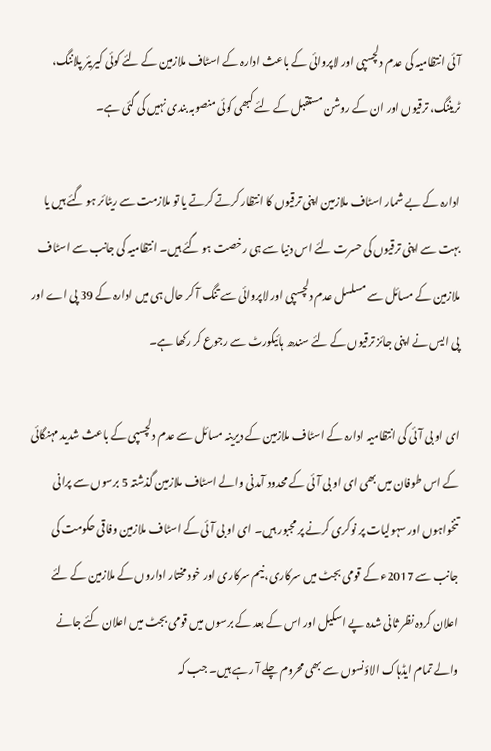آئی انتظامیہ کی عدم دلچسپی اور لاپروائی کے باعث ادارہ کے اسٹاف ملازمین کے لئے کوئی کیریئر پلاننگ، ٹریننگ، ترقیوں اور ان کے روشن مستقبل کے لئے کبھی کوئی منصوبہ بندی نہیں کی گئی ہے۔

ادارہ کے بے شمار اسٹاف ملازمین اپنی ترقیوں کا انتظار کرتے کرتے یا تو ملازمت سے ریٹائر ہو گئے ہیں یا بہت سے اپنی ترقیوں کی حسرت لئے اس دنیا سے ہی رخصت ہو گئے ہیں۔ انتظامیہ کی جانب سے اسٹاف ملازمین کے مسائل سے مسلسل عدم دلچسپی اور لاپروائی سے تنگ آ کر حال ہی میں ادارہ کے 39 پی اے اور پی ایس نے اپنی جائز ترقیوں کے لئے سندھ ہائیکورٹ سے رجوع کر رکھا ہے۔

ای او بی آئی کی انتظامیہ ادارہ کے اسٹاف ملازمین کے دیرینہ مسائل سے عدم دلچسپی کے باعث شدید مہنگائی کے اس طوفان میں بھی ای او بی آئی کے محدود آمدنی والے اسٹاف ملازمین گذشتہ 5 برسوں سے پرانی تنخواہوں اور سہولیات پر نوکری کرنے پر مجبور ہیں۔ ای او بی آئی کے اسٹاف ملازمین وفاقی حکومت کی جانب سے 2017ء کے قومی بجٹ میں سرکاری، نیم سرکاری اور خود مختار اداروں کے ملازمین کے لئے اعلان کردہ نظر ثانی شدہ پے اسکیل اور اس کے بعد کے برسوں میں قومی بجٹ میں اعلان کئے جانے والے تمام ایڈہاک الاؤنسوں سے بھی محروم چلے آ رہے ہیں۔ جب کہ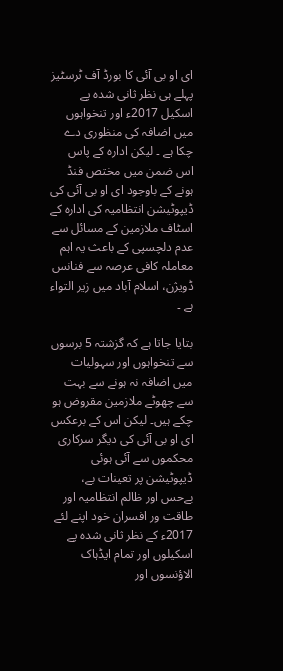ای او بی آئی کا بورڈ آف ٹرسٹیز پہلے ہی نظر ثانی شدہ پے اسکیل 2017ء اور تنخواہوں میں اضافہ کی منظوری دے چکا ہے ۔ لیکن ادارہ کے پاس اس ضمن میں مختص فنڈ ہونے کے باوجود ای او بی آئی کی ڈیپوٹیشن انتظامیہ کی ادارہ کے اسٹاف ملازمین کے مسائل سے عدم دلچسپی کے باعث یہ اہم معاملہ کافی عرصہ سے فنانس ڈویژن، اسلام آباد میں زیر التواء ہے ۔

بتایا جاتا ہے کہ گزشتہ 5 برسوں سے تنخواہوں اور سہولیات میں اضافہ نہ ہونے سے بہت سے چھوٹے ملازمین مقروض ہو چکے ہیں۔ لیکن اس کے برعکس ای او بی آئی کی دیگر سرکاری محکموں سے آئی ہوئی ڈیپوٹیشن پر تعینات بے، بےحس اور ظالم انتظامیہ اور طاقت ور افسران خود اپنے لئے 2017ء کے نظر ثانی شدہ پے اسکیلوں اور تمام ایڈہاک الاؤنسوں اور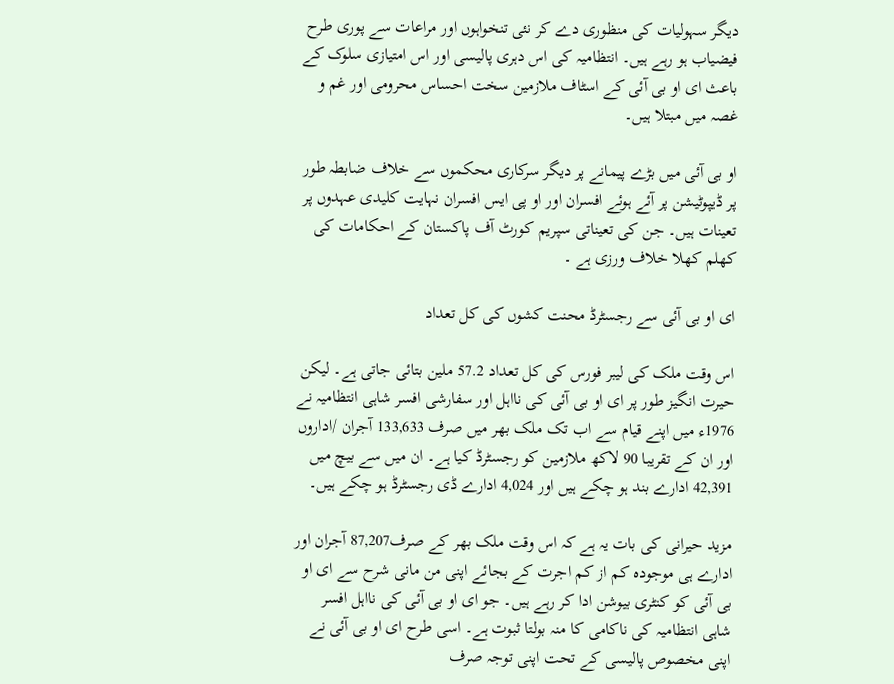دیگر سہولیات کی منظوری دے کر نئی تنخواہوں اور مراعات سے پوری طرح فیضیاب ہو رہے ہیں۔ انتظامیہ کی اس دہری پالیسی اور اس امتیازی سلوک کے باعث ای او بی آئی کے اسٹاف ملازمین سخت احساس محرومی اور غم و غصہ میں مبتلا ہیں۔

او بی آئی میں بڑے پیمانے پر دیگر سرکاری محکموں سے خلاف ضابطہ طور پر ڈیپوٹیشن پر آئے ہوئے افسران اور او پی ایس افسران نہایت کلیدی عہدوں پر تعینات ہیں۔ جن کی تعیناتی سپریم کورٹ آف پاکستان کے احکامات کی کھلم کھلا خلاف ورزی ہے ۔

ای او بی آئی سے رجسٹرڈ محنت کشوں کی کل تعداد

اس وقت ملک کی لیبر فورس کی کل تعداد 57.2 ملین بتائی جاتی ہے۔ لیکن حیرت انگیز طور پر ای او بی آئی کی نااہل اور سفارشی افسر شاہی انتظامیہ نے 1976ء میں اپنے قیام سے اب تک ملک بھر میں صرف 133,633 آجران /اداروں اور ان کے تقریبا 90 لاکھ ملازمین کو رجسٹرڈ کیا ہے۔ ان میں سے بیچ میں 42,391 ادارے بند ہو چکے ہیں اور 4,024 ادارے ڈی رجسٹرڈ ہو چکے ہیں۔

مزید حیرانی کی بات یہ ہے کہ اس وقت ملک بھر کے صرف87,207 آجران اور ادارے ہی موجودہ کم از کم اجرت کے بجائے اپنی من مانی شرح سے ای او بی آئی کو کنٹری بیوشن ادا کر رہے ہیں۔ جو ای او بی آئی کی نااہل افسر شاہی انتظامیہ کی ناکامی کا منہ بولتا ثبوت ہے۔ اسی طرح ای او بی آئی نے اپنی مخصوص پالیسی کے تحت اپنی توجہ صرف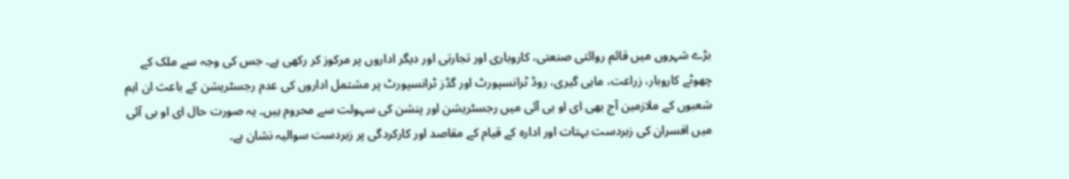بڑے شہروں میں قائم روائتی صنعتی، کاروباری اور تجارتی اور دیگر اداروں پر مرکوز کر رکھی ہے۔ جس کی وجہ سے ملک کے چھوٹے کاروبار، زراعت، ماہی گیری، روڈ ٹرانسپورٹ اور گڈز ٹرانسپورٹ پر مشتمل اداروں کی عدم رجسٹریشن کے باعث ان اہم شعبوں کے ملازمین آج بھی ای او بی آئی میں رجسٹریشن اور پنشن کی سہولت سے محروم ہیں۔ یہ صورت حال ای او بی آئی میں افسران کی زبردست بہتات اور ادارہ کے قیام کے مقاصد اور کارکردگی پر زبردست سوالیہ نشان ہے۔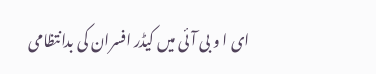ای ا و بی آئی میں کیڈر افسران کی بدانتظامی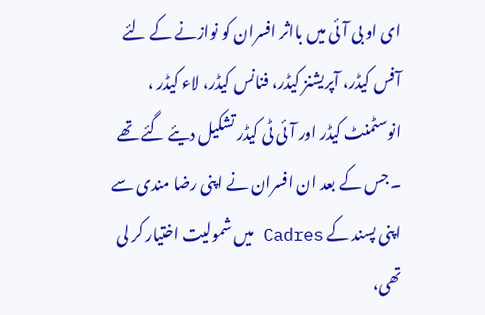ای او بی آئی میں بااثر افسران کو نوازنے کے لئے آفس کیڈر، آپریشنز کیڈر، فنانس کیڈر، لاء کیڈر ، انوسٹمنٹ کیڈر اور آئی ٹی کیڈر تشکیل دیئے گئے تھے ۔ جس کے بعد ان افسران نے اپنی رضا مندی سے اپنی پسند کے Cadres میں شمولیت اختیار کر لی تھی،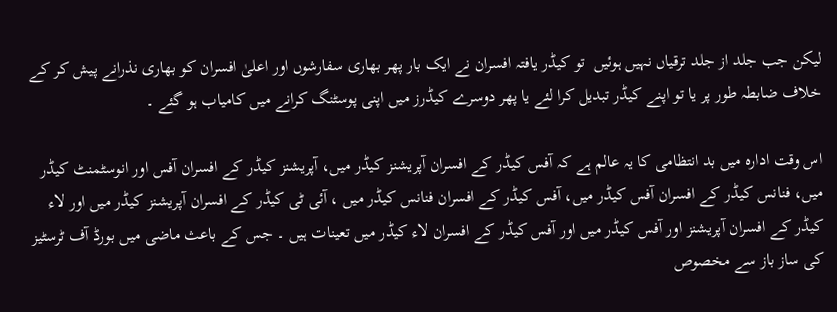لیکن جب جلد از جلد ترقیاں نہیں ہوئیں  تو کیڈر یافتہ افسران نے ایک بار پھر بھاری سفارشوں اور اعلیٰ افسران کو بھاری نذرانے پیش کر کے خلاف ضابطہ طور پر یا تو اپنے کیڈر تبدیل کرا لئے یا پھر دوسرے کیڈرز میں اپنی پوسٹنگ کرانے میں کامیاب ہو گئے ۔

اس وقت ادارہ میں بد انتظامی کا یہ عالم ہے کہ آفس کیڈر کے افسران آپریشنز کیڈر میں، آپریشنز کیڈر کے افسران آفس اور انوسٹمنٹ کیڈر میں، فنانس کیڈر کے افسران آفس کیڈر میں، آفس کیڈر کے افسران فنانس کیڈر میں ، آئی ٹی کیڈر کے افسران آپریشنز کیڈر میں اور لاء کیڈر کے افسران آپریشنز اور آفس کیڈر میں اور آفس کیڈر کے افسران لاء کیڈر میں تعینات ہیں ۔ جس کے باعث ماضی میں بورڈ آف ٹرسٹیز کی ساز باز سے مخصوص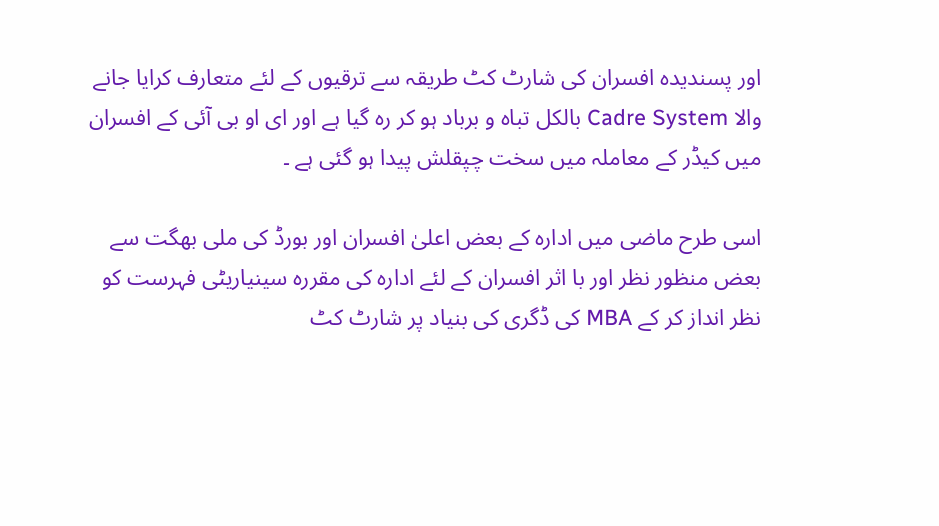اور پسندیدہ افسران کی شارٹ کٹ طریقہ سے ترقیوں کے لئے متعارف کرایا جانے والا Cadre System بالکل تباہ و برباد ہو کر رہ گیا ہے اور ای او بی آئی کے افسران میں کیڈر کے معاملہ میں سخت چپقلش پیدا ہو گئی ہے ۔

اسی طرح ماضی میں ادارہ کے بعض اعلیٰ افسران اور بورڈ کی ملی بھگت سے بعض منظور نظر اور با اثر افسران کے لئے ادارہ کی مقررہ سینیاریٹی فہرست کو نظر انداز کر کے MBA کی ڈگری کی بنیاد پر شارٹ کٹ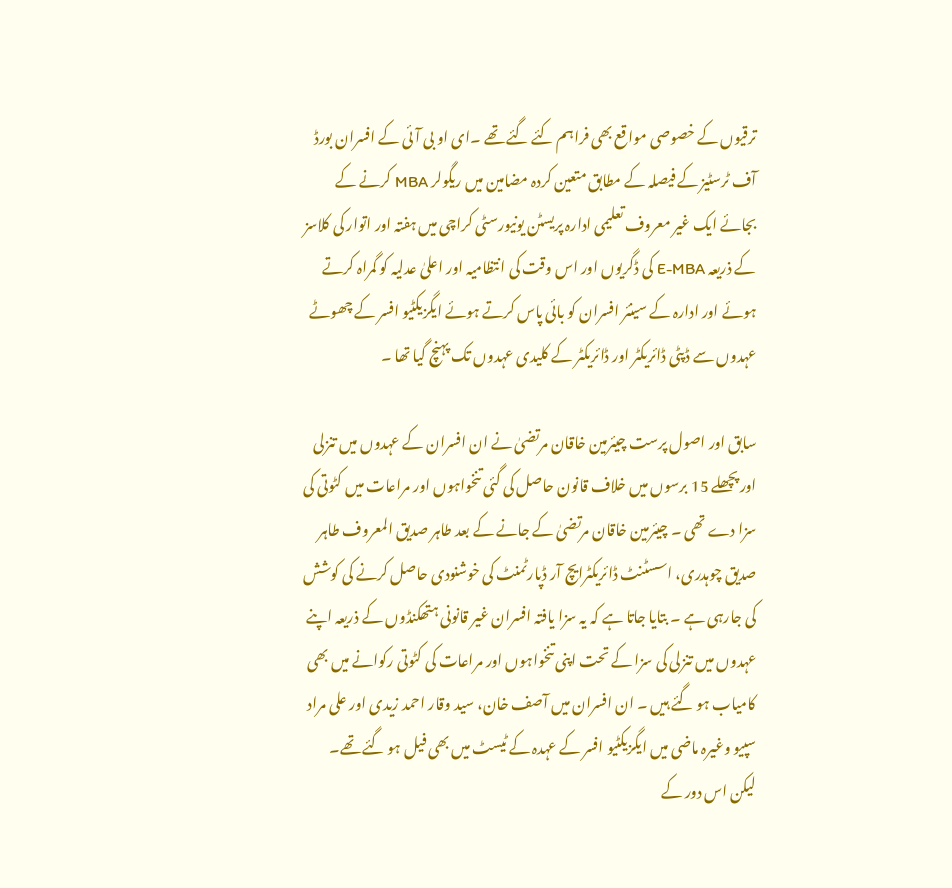ترقیوں کے خصوصی مواقع بھی فراہم کئے گئے تھے ۔ای او بی آئی کے افسران بورڈ آف ٹرسٹیز کے فیصلہ کے مطابق متعین کردہ مضامین میں ریگولر MBA کرنے کے بجائے ایک غیر معروف تعلیمی ادارہ پریسٹن یونیورسٹی کراچی میں ہفتہ اور اتوار کی کلاسز کے ذریعہ E-MBA کی ڈگریوں اور اس وقت کی انتظامیہ اور اعلیٰ عدلیہ کو گمراہ کرتے ہوئے اور ادارہ کے سینئر افسران کو بائی پاس کرتے ہوئے ایگزیکٹیو افسر کے چھوٹے عہدوں سے ڈپٹی ڈائریکٹر اور ڈائریکٹر کے کلیدی عہدوں تک پہنچ گیا تھا ۔

سابق اور اصول پرست چیئرمین خاقان مرتضیٰ نے ان افسران کے عہدوں میں تنزلی اور پچھلے 15 برسوں میں خلاف قانون حاصل کی گئی تنخواہوں اور مراعات میں کٹوتی کی سزا دے تھی ۔ چیئرمین خاقان مرتضیٰ کے جانے کے بعد طاہر صدیق المعروف طاہر صدیق چوہدری، اسسٹنٹ ڈائریکٹرایچ آر ڈپارٹمنٹ کی خوشنودی حاصل کرنے کی کوشش کی جارہی ہے ۔ بتایا جاتا ہے کہ یہ سزا یافتہ افسران غیر قانونی ہتھکنڈوں کے ذریعہ اپنے عہدوں میں تنزلی کی سزا کے تحت اپنی تنخواہوں اور مراعات کی کٹوتی رکوانے میں بھی کامیاب ہو گئے ہیں ۔ ان افسران میں آصف خان، سید وقار احمد زیدی اور علی مراد سپیو وغیرہ ماضی میں ایگزیکٹیو افسر کے عہدہ کے ٹیسٹ میں بھی فیل ہو گئے تھے۔ لیکن اس دور کے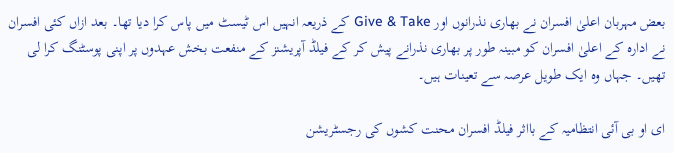بعض مہربان اعلیٰ افسران نے بھاری نذرانوں اور Give & Take کے ذریعہ انہیں اس ٹیسٹ میں پاس کرا دیا تھا۔ بعد ازاں کئی افسران نے ادارہ کے اعلیٰ افسران کو مبینہ طور پر بھاری نذرانے پیش کر کے فیلڈ آپریشنز کے منفعت بخش عہدوں پر اپنی پوسٹنگ کرا لی تھیں۔ جہاں وہ ایک طویل عرصہ سے تعینات ہیں۔

ای او بی آئی انتظامیہ کے بااثر فیلڈ افسران محنت کشوں کی رجسٹریشن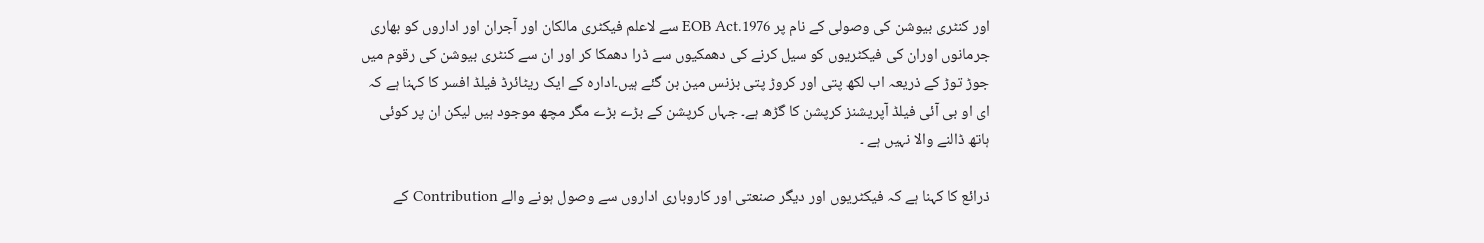اور کنٹری بیوشن کی وصولی کے نام پر EOB Act.1976 سے لاعلم فیکٹری مالکان اور آجران اور اداروں کو بھاری جرمانوں اوران کی فیکٹریوں کو سیل کرنے کی دھمکیوں سے ڈرا دھمکا کر اور ان سے کنٹری بیوشن کی رقوم میں جوڑ توڑ کے ذریعہ اب لکھ پتی اور کروڑ پتی بزنس مین بن گئے ہیں۔ادارہ کے ایک ریٹائرڈ فیلڈ افسر کا کہنا ہے کہ ای او بی آئی فیلڈ آپریشنز کرپشن کا گڑھ ہے۔ جہاں کرپشن کے بڑے بڑے مگر مچھ موجود ہیں لیکن ان پر کوئی ہاتھ ڈالنے والا نہیں ہے ۔

ذرائع کا کہنا ہے کہ فیکٹریوں اور دیگر صنعتی اور کاروباری اداروں سے وصول ہونے والے Contribution کے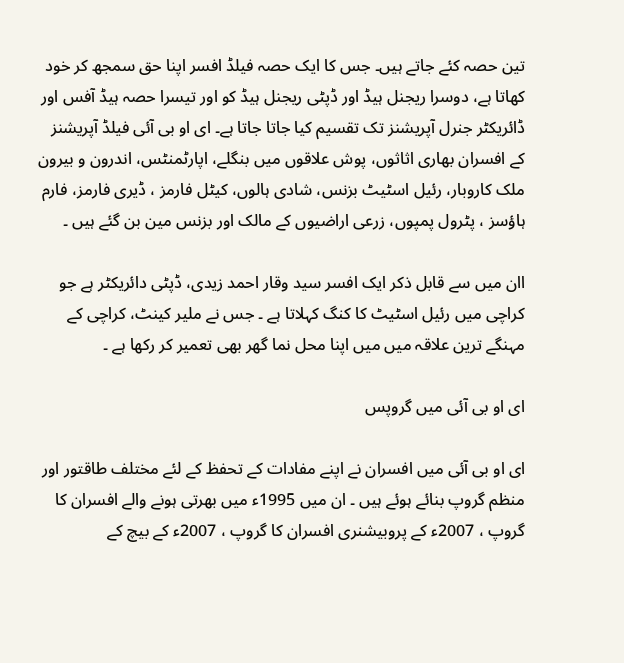تین حصہ کئے جاتے ہیں۔ جس کا ایک حصہ فیلڈ افسر اپنا حق سمجھ کر خود کھاتا ہے، دوسرا ریجنل ہیڈ اور ڈپٹی ریجنل ہیڈ کو اور تیسرا حصہ ہیڈ آفس اور ڈائریکٹر جنرل آپریشنز تک تقسیم کیا جاتا جاتا ہے۔ ای او بی آئی فیلڈ آپریشنز کے افسران بھاری اثاثوں، پوش علاقوں میں بنگلے، اپارٹمنٹس، اندرون و بیرون ملک کاروبار، رئیل اسٹیٹ بزنس، شادی ہالوں، کیٹل فارمز ، ڈیری فارمز، فارم ہاؤسز ، پٹرول پمپوں، زرعی اراضیوں کے مالک اور بزنس مین بن گئے ہیں ۔

اان میں سے قابل ذکر ایک افسر سید وقار احمد زیدی، ڈپٹی دائریکٹر ہے جو کراچی میں رئیل اسٹیٹ کا کنگ کہلاتا ہے ۔ جس نے ملیر کینٹ، کراچی کے مہنگے ترین علاقہ میں میں اپنا محل نما گھر بھی تعمیر کر رکھا ہے ۔

ای او بی آئی میں گروپس

ای او بی آئی میں افسران نے اپنے مفادات کے تحفظ کے لئے مختلف طاقتور اور منظم گروپ بنائے ہوئے ہیں ۔ ان میں 1995ء میں بھرتی ہونے والے افسران کا گروپ ، 2007ء کے پروبیشنری افسران کا گروپ ، 2007ء کے بیچ کے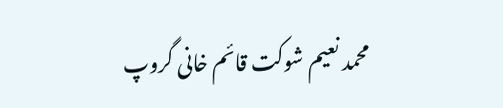محمد نعیم شوکت قائم خانی گروپ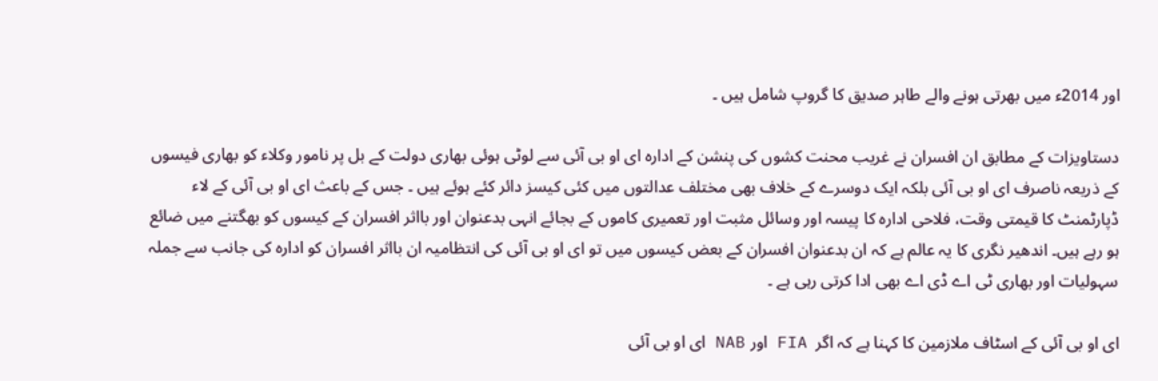اور 2014ء میں بھرتی ہونے والے طاہر صدیق کا گروپ شامل ہیں ۔

دستاویزات کے مطابق ان افسران نے غریب محنت کشوں کی پنشن کے ادارہ ای او بی آئی سے لوٹی ہوئی بھاری دولت کے بل پر نامور وکلاء کو بھاری فیسوں کے ذریعہ ناصرف ای او بی آئی بلکہ ایک دوسرے کے خلاف بھی مختلف عدالتوں میں کئی کیسز دائر کئے ہوئے ہیں ۔ جس کے باعث ای او بی آئی کے لاء ڈپارٹمنٹ کا قیمتی وقت، فلاحی ادارہ کا پیسہ اور وسائل مثبت اور تعمیری کاموں کے بجائے انہی بدعنوان اور بااثر افسران کے کیسوں کو بھگتنے میں ضائع ہو رہے ہیں۔ اندھیر نگری کا یہ عالم ہے کہ ان بدعنوان افسران کے بعض کیسوں میں تو ای او بی آئی کی انتظامیہ ان بااثر افسران کو ادارہ کی جانب سے جملہ سہولیات اور بھاری ٹی اے ڈی اے بھی ادا کرتی رہی ہے ۔

ای او بی آئی کے اسٹاف ملازمین کا کہنا ہے کہ اگر  FIA اور NAB ای او بی آئی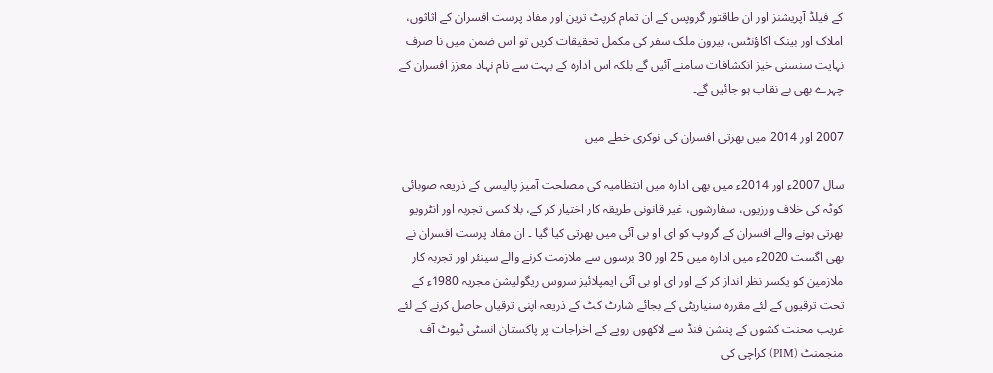کے فیلڈ آپریشنز اور ان طاقتور گروپس کے ان تمام کرپٹ ترین اور مفاد پرست افسران کے اثاثوں، املاک اور بینک اکاؤنٹس، بیرون ملک سفر کی مکمل تحقیقات کریں تو اس ضمن میں نا صرف نہایت سنسنی خیز انکشافات سامنے آئیں گے بلکہ اس ادارہ کے بہت سے نام نہاد معزز افسران کے چہرے بھی بے نقاب ہو جائیں گے۔

2007 اور 2014 میں بھرتی افسران کی نوکری خطے میں

سال 2007ء اور 2014ء میں بھی ادارہ میں انتظامیہ کی مصلحت آمیز پالیسی کے ذریعہ صوبائی کوٹہ کی خلاف ورزیوں، سفارشوں، غیر قانونی طریقہ کار اختیار کر کے، بلا کسی تجربہ اور انٹرویو بھرتی ہونے والے افسران کے گروپ کو ای او بی آئی میں بھرتی کیا گیا ۔ ان مفاد پرست افسران نے بھی اگست 2020ء میں ادارہ میں 25 اور 30 برسوں سے ملازمت کرنے والے سینئر اور تجربہ کار ملازمین کو یکسر نظر انداز کر کے اور ای او بی آئی ایمپلائیز سروس ریگولیشن مجریہ 1980ء کے تحت ترقیوں کے لئے مقررہ سنیاریٹی کے بجائے شارٹ کٹ کے ذریعہ اپنی ترقیاں حاصل کرنے کے لئے غریب محنت کشوں کے پنشن فنڈ سے لاکھوں روپے کے اخراجات پر پاکستان انسٹی ٹیوٹ آف منجمنٹ (PIM) کراچی کی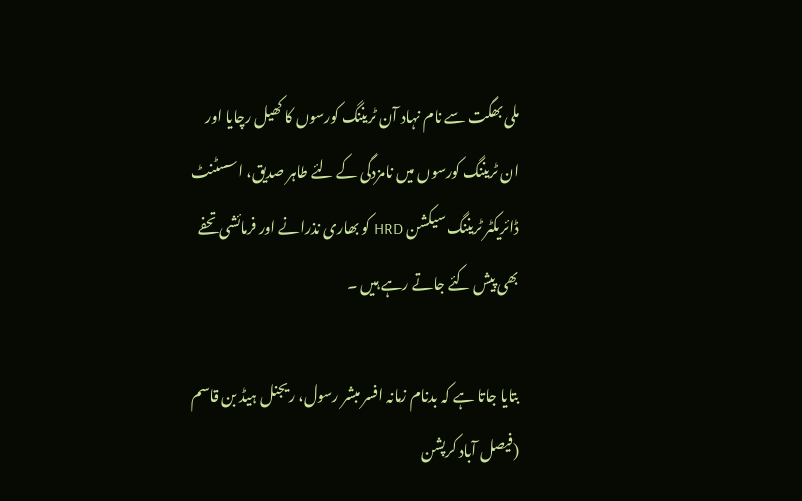ملی بھگت سے نام نہاد آن ٹریننگ کورسوں کا کھیل رچایا اور ان ٹریننگ کورسوں میں نامزدگی کے لئے طاہر صدیق، اسسٹنٹ ڈائریکٹر ٹریننگ سیکشن HRD کو بھاری نذرانے اور فرمائشی تحفے بھی پیش کئے جاتے رہے ہیں ۔

بتایا جاتا ہے کہ بدنام زمانہ افسر مبشر رسول، ریجنل ہیڈ بن قاسم (فیصل آباد کرپشن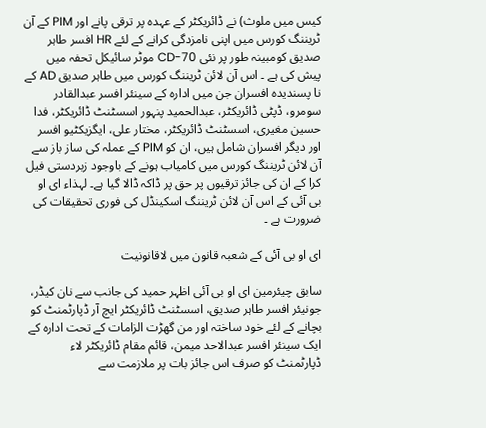کیس میں ملوث) نے ڈائریکٹر کے عہدہ پر ترقی پانے اور PIM کے آن ٹریننگ کورس میں اپنی نامزدگی کرانے کے لئے HR افسر طاہر صدیق کومبینہ طور پر نئی CD-70 موٹر سائیکل تحفہ میں پیش کی ہے ۔ اس آن لائن ٹریننگ کورس میں طاہر صدیق AD کے نا پسندیدہ افسران جن میں ادارہ کے سینئر افسر عبدالقادر سومرو، ڈپٹی ڈائریکٹر، عبدالحمید پنہور اسسٹنٹ ڈائریکٹر، فدا حسین مغیری، اسسٹنٹ ڈائریکٹر، مختار علی، ایگزیکٹیو افسر اور دیگر افسران شامل ہیں، ان کو PIM کے عملہ کی ساز باز سے آن لائن ٹریننگ کورس میں کامیاب ہونے کے باوجود زبردستی فیل کرا کے ان کی جائز ترقیوں پر حق پر ڈاکہ ڈالا گیا ہے۔ لہذاء ای او بی آئی کے اس آن لائن ٹریننگ اسکینڈل کی فوری تحقیقات کی ضرورت ہے ۔

ای او بی آئی کے شعبہ قانون میں لاقانونیت

سابق چیئرمین ای او بی آئی اظہر حمید کی جانب سے نان کیڈر، جونیئر افسر طاہر صدیق، اسسٹنٹ ڈائریکٹر ایچ آر ڈپارٹمنٹ کو بچانے کے لئے خود ساختہ اور من گھڑت الزامات کے تحت ادارہ کے ایک سینئر افسر عبدالاحد میمن، قائم مقام ڈائریکٹر لاء ڈپارٹمنٹ کو صرف اس جائز بات پر ملازمت سے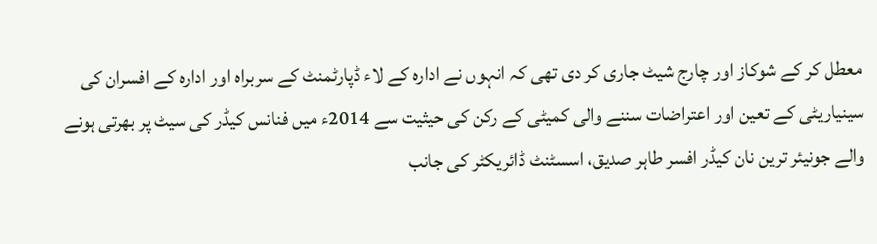معطل کر کے شوکاز اور چارج شیٹ جاری کر دی تھی کہ انہوں نے ادارہ کے لاء ڈپارٹمنٹ کے سربراہ اور ادارہ کے افسران کی سینیاریٹی کے تعین اور اعتراضات سننے والی کمیٹی کے رکن کی حیثیت سے 2014ء میں فنانس کیڈر کی سیٹ پر بھرتی ہونے والے جونیئر ترین نان کیڈر افسر طاہر صدیق، اسسٹنٹ ڈائریکٹر کی جانب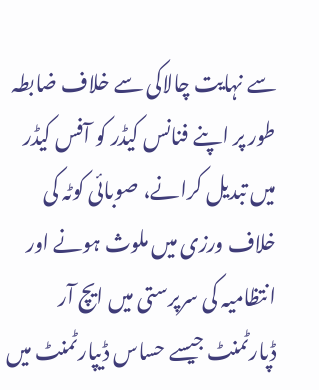سے نہایت چالاکی سے خلاف ضابطہ طور پر اپنے فنانس کیڈر کو آفس کیڈر میں تبدیل کرانے، صوبائی کوٹہ کی خلاف ورزی میں ملوث ہونے اور انتظامیہ کی سرپرستی میں ایچ آر ڈپارٹمنٹ جیسے حساس ڈیپارٹمنٹ میں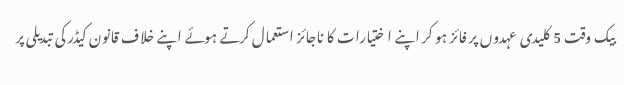بیک وقت 5 کلیدی عہدوں پر فائز ہو کر اپنے ا ختیارات کا ناجائز استعمال کرتے ہوئے اپنے خلاف قانون کیڈر کی تبدیلی پر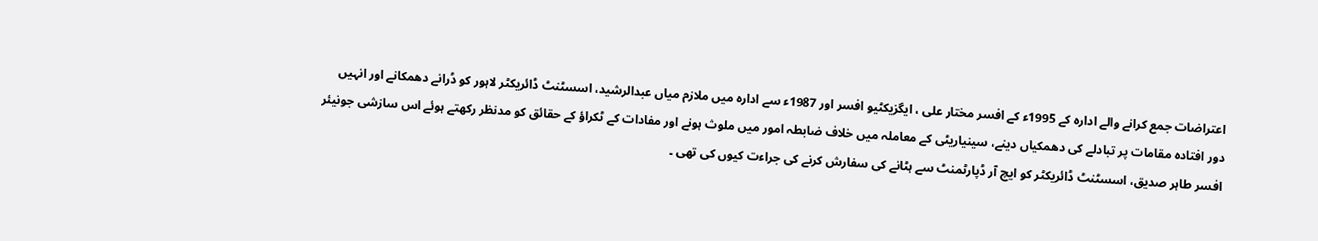اعتراضات جمع کرانے والے ادارہ کے 1995ء کے افسر مختار علی ، ایگزیکٹیو افسر اور 1987ء سے ادارہ میں ملازم میاں عبدالرشید، اسسٹنٹ ڈائریکٹر لاہور کو ڈرانے دھمکانے اور انہیں دور افتادہ مقامات پر تبادلے کی دھمکیاں دینے، سینیاریٹی کے معاملہ میں خلاف ضابطہ امور میں ملوث ہونے اور مفادات کے ٹکراؤ کے حقائق کو مدنظر رکھتے ہوئے اس سازشی جونیئر افسر طاہر صدیق، اسسٹنٹ ڈائریکٹر کو ایچ آر ڈپارٹمنٹ سے ہٹانے کی سفارش کرنے کی جراءت کیوں کی تھی ۔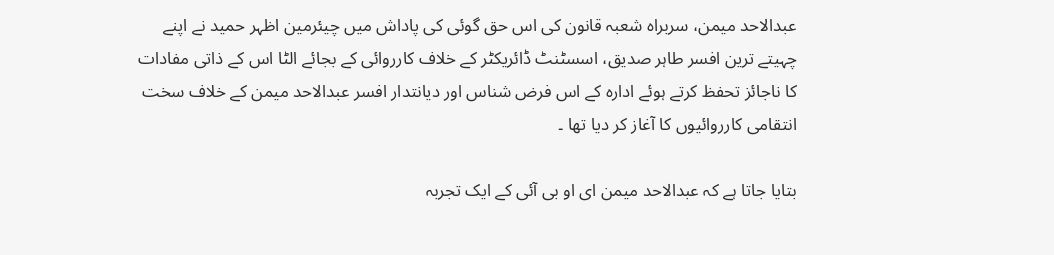عبدالاحد میمن، سربراہ شعبہ قانون کی اس حق گوئی کی پاداش میں چیئرمین اظہر حمید نے اپنے چہیتے ترین افسر طاہر صدیق، اسسٹنٹ ڈائریکٹر کے خلاف کارروائی کے بجائے الٹا اس کے ذاتی مفادات کا ناجائز تحفظ کرتے ہوئے ادارہ کے اس فرض شناس اور دیانتدار افسر عبدالاحد میمن کے خلاف سخت انتقامی کارروائیوں کا آغاز کر دیا تھا ۔

بتایا جاتا ہے کہ عبدالاحد میمن ای او بی آئی کے ایک تجربہ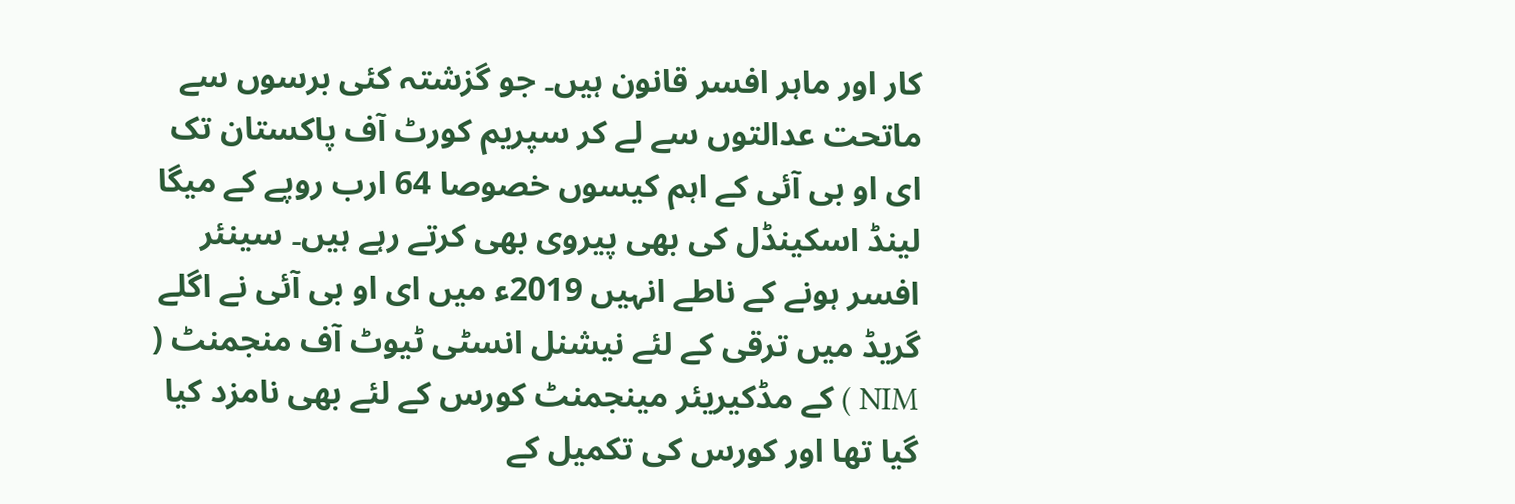کار اور ماہر افسر قانون ہیں۔ جو گزشتہ کئی برسوں سے ماتحت عدالتوں سے لے کر سپریم کورٹ آف پاکستان تک ای او بی آئی کے اہم کیسوں خصوصا 64 ارب روپے کے میگا لینڈ اسکینڈل کی بھی پیروی بھی کرتے رہے ہیں۔ سینئر افسر ہونے کے ناطے انہیں 2019ء میں ای او بی آئی نے اگلے گریڈ میں ترقی کے لئے نیشنل انسٹی ٹیوٹ آف منجمنٹ ( NIM ) کے مڈکیریئر مینجمنٹ کورس کے لئے بھی نامزد کیا گیا تھا اور کورس کی تکمیل کے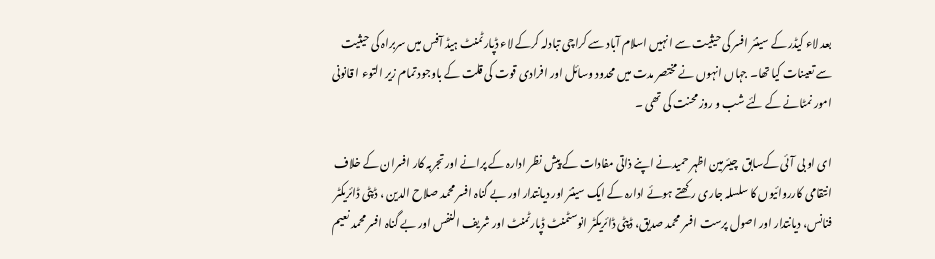بعد لاء کیڈر کے سینئر افسر کی حیثیت سے انہیں اسلام آباد سے کراچی تبادلہ کرکے لاء ڈپارٹمنٹ ہیڈ آفس میں سربراہ کی حیثیت سے تعینات کیا تھا۔ جہاں انہوں نے مختصر مدت میں محدود وسائل اور افرادی قوت کی قلت کے باوجود تمام زیر التوء ا قانونی امور نمٹانے کے لئے شب و روز محنت کی تھی ۔

ای او بی آئی کےسابق  چیئرمین اظہر حمیدنے اپنے ذاتی مفادات کے پیش نظر ادارہ کے پرانے اور تجربہ کار افسران کے خلاف انتقامی کارروائیوں کا سلسلہ جاری رکھتے ہوئے ادارہ کے ایک سینئر اور دیانتدار اور بے گناہ افسر محمد صلاح الدین ، ڈپٹی ڈائریکٹر فنانس، دیانتدار اور اصول پرست افسر محمد صدیق، ڈپٹی ڈائریکٹر انوسٹمنٹ ڈپارٹمنٹ اور شریف النفس اور بے گناہ افسر محمد نعیم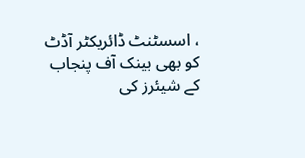، اسسٹنٹ ڈائریکٹر آڈٹ کو بھی بینک آف پنجاب کے شیئرز کی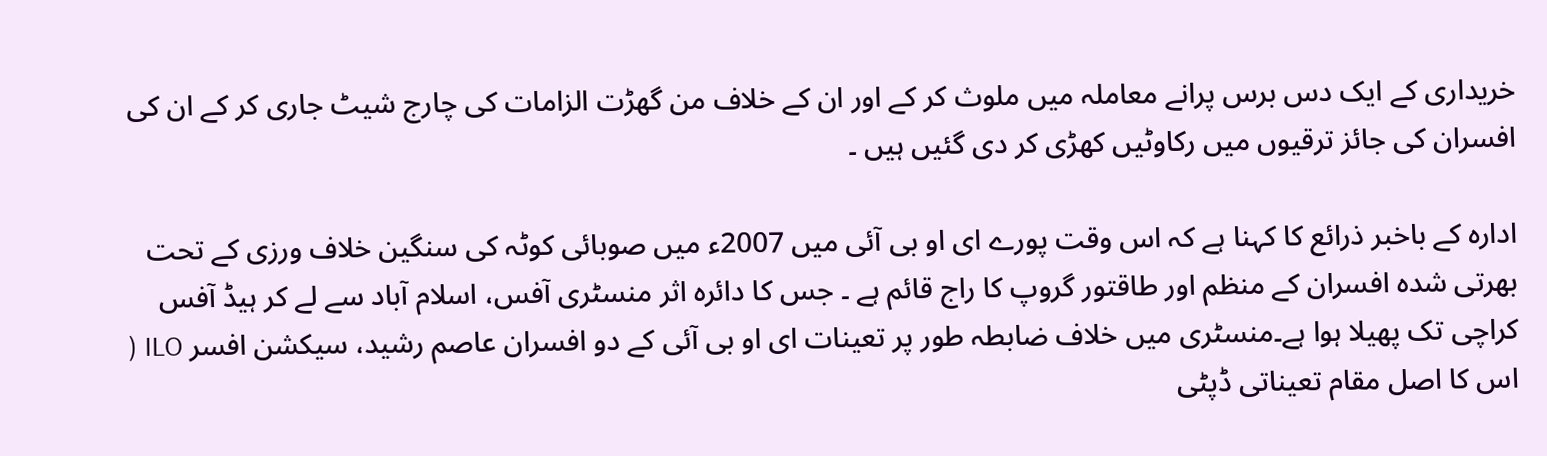خریداری کے ایک دس برس پرانے معاملہ میں ملوث کر کے اور ان کے خلاف من گھڑت الزامات کی چارج شیٹ جاری کر کے ان کی افسران کی جائز ترقیوں میں رکاوٹیں کھڑی کر دی گئیں ہیں ۔

ادارہ کے باخبر ذرائع کا کہنا ہے کہ اس وقت پورے ای او بی آئی میں 2007ء میں صوبائی کوٹہ کی سنگین خلاف ورزی کے تحت بھرتی شدہ افسران کے منظم اور طاقتور گروپ کا راج قائم ہے ۔ جس کا دائرہ اثر منسٹری آفس، اسلام آباد سے لے کر ہیڈ آفس کراچی تک پھیلا ہوا ہے۔منسٹری میں خلاف ضابطہ طور پر تعینات ای او بی آئی کے دو افسران عاصم رشید، سیکشن افسر ILO ( اس کا اصل مقام تعیناتی ڈپٹی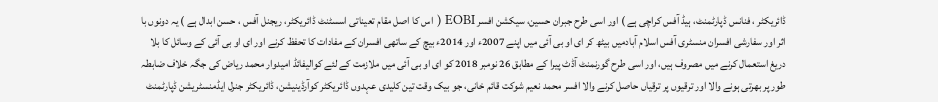ڈائریکٹر ، فنانس ڈپارٹمنٹ، ہیڈ آفس کراچی ہے ) اور اسی طرح جبران حسین، سیکشن افسر EOBI ( اس کا اصل مقام تعیناتی اسسٹنٹ ڈائریکٹر، ریجنل آفس ، حسن ابدال ہے ) یہ دونوں با اثر اور سفارشی افسران منسٹری آفس اسلام آبادمیں بیٹھ کر ای او بی آئی میں اپنے 2007ء اور 2014ء بیچ کے ساتھی افسران کے مفادات کا تحفظ کرنے اور ای او بی آئی کے وسائل کا بلا دریغ استعمال کرنے میں مصروف ہیں، اور اسی طرح گورنمنٹ آڈٹ پیرا کے مطابق 26 نومبر 2018 کو ای او بی آئی میں ملازمت کے لئے کوالیفائڈ امیدوار محمد ریاض کی جگہ خلاف ضابطہ طور پر بھرتی ہونے والا اور ترقیوں پر ترقیاں حاصل کرنے والا افسر محمد نعیم شوکت قائم خانی، جو بیک وقت تین کلیدی عہدوں ڈائریکٹر کوآرڈینیشن، ڈائریکٹر جنرل ایڈمنسٹریشن ڈپارٹمنٹ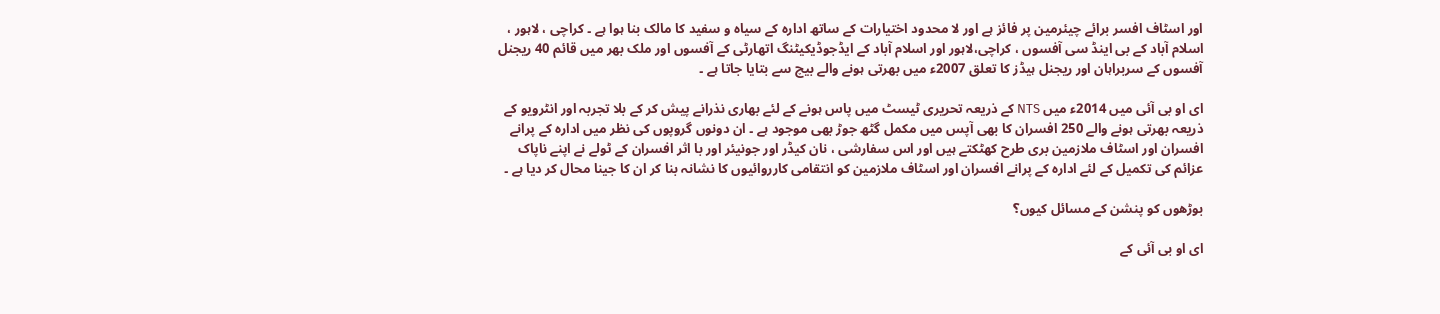اور اسٹاف افسر برائے چیئرمین پر فائز ہے اور لا محدود اختیارات کے ساتھ ادارہ کے سیاہ و سفید کا مالک بنا ہوا ہے ۔ کراچی ، لاہور ، اسلام آباد کے بی اینڈ سی آفسوں ، کراچی،لاہور اور اسلام آباد کے ایڈجوڈیکیٹنگ اتھارٹی کے آفسوں اور ملک بھر میں قائم 40 ریجنل آفسوں کے سربراہان اور ریجنل ہیڈز کا تعلق 2007ء میں بھرتی ہونے والے بیچ سے بتایا جاتا ہے ۔

ای او بی آئی میں 2014ء میں NTS کے ذریعہ تحریری ٹیسٹ میں پاس ہونے کے لئے بھاری نذرانے پیش کر کے بلا تجربہ اور انٹرویو کے ذریعہ بھرتی ہونے والے 250 افسران کا بھی آپس میں مکمل گٹھ جوڑ بھی موجود ہے ۔ ان دونوں گروپوں کی نظر میں ادارہ کے پرانے افسران اور اسٹاف ملازمین بری طرح کھٹکتے ہیں اور اس سفارشی ، نان کیڈر اور جونیئر اور با اثر افسران کے ٹولے نے اپنے ناپاک عزائم کی تکمیل کے لئے ادارہ کے پرانے افسران اور اسٹاف ملازمین کو انتقامی کارروائیوں کا نشانہ بنا کر ان کا جینا محال کر دیا ہے ۔

بوڑھوں کو پنشن کے مسائل کیوں؟

ای او بی آئی کے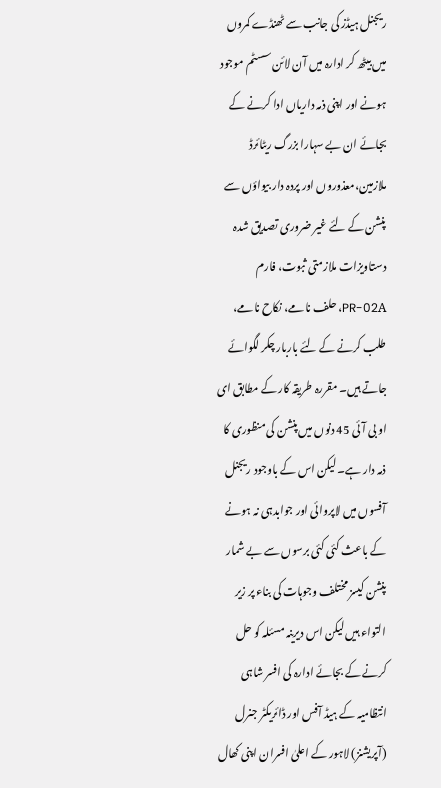ریجنل ہیڈز کی جانب سے ٹھنڈے کمروں میں بیٹھ کر ادارہ میں آن لائن سسٹم موجود ہونے اور اپنی ذمہ داریاں ادا کرنے کے بجائے ان بے سہارا بزرگ ریٹائرڈ ملازمین،معذوروں اور پردہ دار بیواؤں سے پنشن کے لئے غیر ضروری تصدیق شدہ دستاویزات ملازمتی ثبوت، فارم PR-02A، حلف نامے، نکاح نامے، طلب کرنے کے لئے باربار چکر لگوائے جاتے ہیں۔ مقررہ طریقہ کار کے مطابق ای او بی آئی 45 دنوں میں پنشن کی منظوری کا ذمہ دار ہے۔ لیکن اس کے باوجود ریجنل آفسوں میں لاپروائی اور جوابدہی نہ ہونے کے باعث کئی کئی برسوں سے بے شمار پنشن کیسز مختلف وجوہات کی بناء پر زیر التواء ہیں لیکن اس دیرینہ مسئلہ کو حل کرنے کے بجائے ادارہ کی افسر شاہی انتظامیہ کے ہیڈ آفس اور ڈائریکٹر جنرل (آپریشنز) لاہور کے اعلیٰ افسران اپنی کھال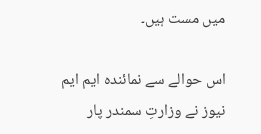میں مست ہیں۔

اس حوالے سے نمائندہ ایم ایم نیوز نے وزارتِ سمندر پار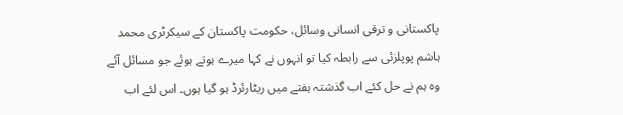پاکستانی و ترقی انسانی وسائل، حکومت پاکستان کے سیکرٹری محمد ہاشم پوپلزئی سے رابطہ کیا تو انہوں نے کہا میرے ہوتے ہوئے جو مسائل آئے وہ ہم نے حل کئے اب گذشتہ ہفتے میں ریٹارئرڈ ہو گیا ہوں۔ اس لئے اب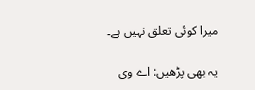میرا کوئی تعلق نہیں ہے۔

یہ بھی پڑھیں: اے وی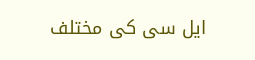ایل سی کی مختلف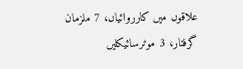علاقوں میں کارروائیاں، 7 ملزمان گرفتار، 3 موٹرسائیکلیں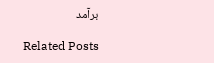برآمد

Related Posts